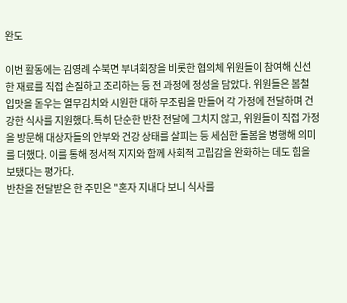완도

이번 활동에는 김영례 수북면 부녀회장을 비롯한 협의체 위원들이 참여해 신선한 재료를 직접 손질하고 조리하는 등 전 과정에 정성을 담았다. 위원들은 봄철 입맛을 돋우는 열무김치와 시원한 대하 무조림을 만들어 각 가정에 전달하며 건강한 식사를 지원했다.특히 단순한 반찬 전달에 그치지 않고, 위원들이 직접 가정을 방문해 대상자들의 안부와 건강 상태를 살피는 등 세심한 돌봄을 병행해 의미를 더했다. 이를 통해 정서적 지지와 함께 사회적 고립감을 완화하는 데도 힘을 보탰다는 평가다.
반찬을 전달받은 한 주민은 "혼자 지내다 보니 식사를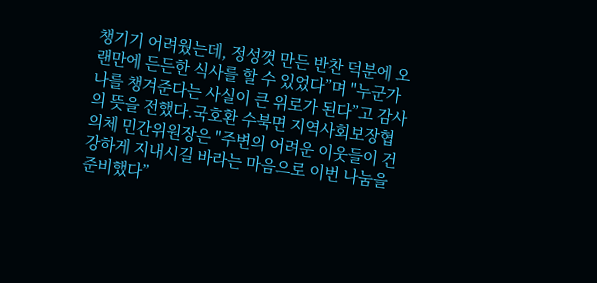챙기기 어려웠는데, 정성껏 만든 반찬 덕분에 오랜만에 든든한 식사를 할 수 있었다”며 "누군가 나를 챙겨준다는 사실이 큰 위로가 된다”고 감사의 뜻을 전했다.국호환 수북면 지역사회보장협의체 민간위원장은 "주변의 어려운 이웃들이 건강하게 지내시길 바라는 마음으로 이번 나눔을 준비했다”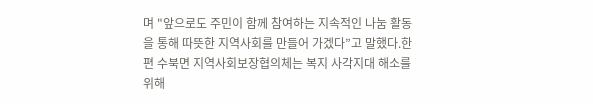며 "앞으로도 주민이 함께 참여하는 지속적인 나눔 활동을 통해 따뜻한 지역사회를 만들어 가겠다”고 말했다.한편 수북면 지역사회보장협의체는 복지 사각지대 해소를 위해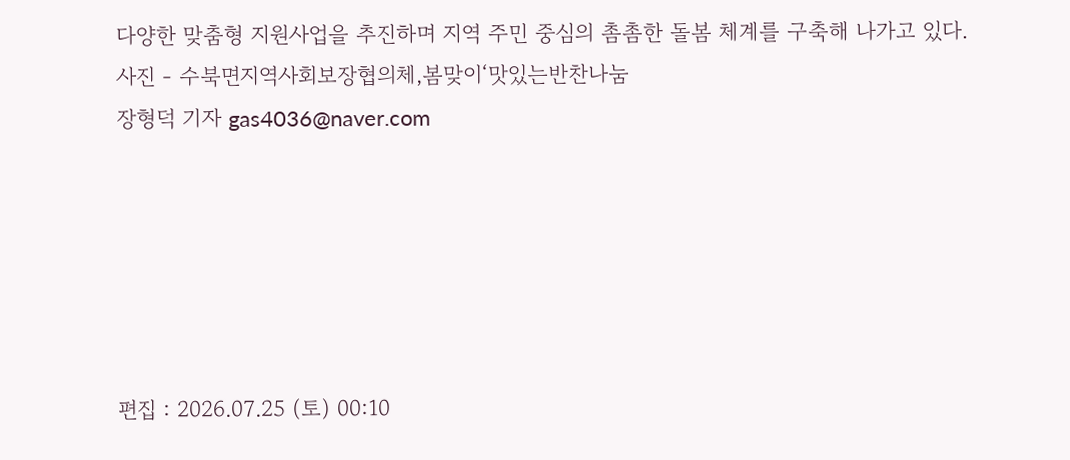다양한 맞춤형 지원사업을 추진하며 지역 주민 중심의 촘촘한 돌봄 체계를 구축해 나가고 있다.
사진 - 수북면지역사회보장협의체,봄맞이‘맛있는반찬나눔
장형덕 기자 gas4036@naver.com






편집 : 2026.07.25 (토) 00:10